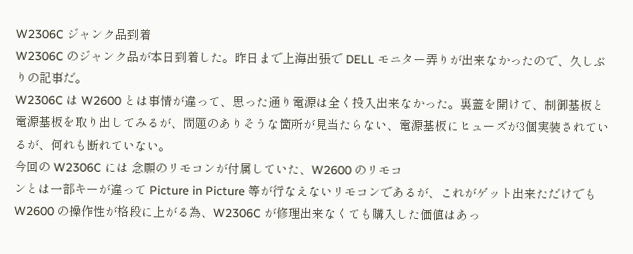W2306C ジャンク品到着
W2306C のジャンク品が本日到着した。昨日まで上海出張で DELL モニター弄りが出来なかったので、久しぶりの記事だ。
W2306C は W2600 とは事情が違って、思った通り電源は全く投入出来なかった。裏蓋を開けて、制御基板と電源基板を取り出してみるが、問題のありそうな箇所が見当たらない、電源基板にヒューズが3個実装されているが、何れも断れていない。
今回の W2306C には 念願のリモコンが付属していた、W2600 のリモコ
ンとは一部キーが違って Picture in Picture 等が行なえないリモコンであるが、これがゲット出来ただけでも W2600 の操作性が格段に上がる為、W2306C が修理出来なくても購入した価値はあっ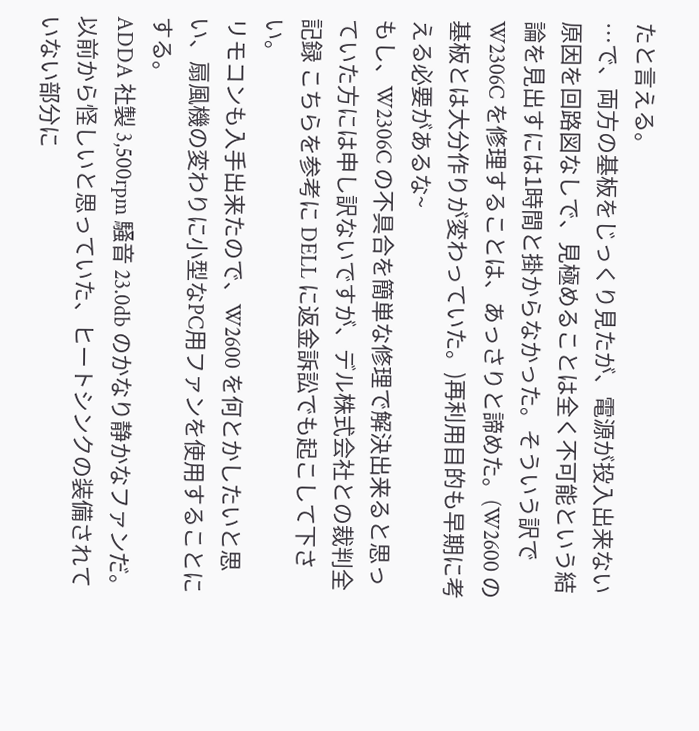たと言える。
…で、両方の基板をじっくり見たが、電源が投入出来ない原因を回路図なしで、見極めることは全く不可能という結論を見出すには1時間と掛からなかった。そういう訳で W2306C を修理することは、あっさりと諦めた。(W2600 の基板とは大分作りが変わっていた。)再利用目的も早期に考える必要があるな~
もし、W2306C の不具合を簡単な修理で解決出来ると思っていた方には申し訳ないですが、デル株式会社との裁判全記録 こちらを参考に DELL に返金訴訟でも起こして下さい。
リモコンも入手出来たので、W2600 を何とかしたいと思い、扇風機の変わりに小型なPC用ファンを使用することにする。
ADDA 社製 3,500rpm 騒音 23.0db のかなり静かなファンだ。
以前から怪しいと思っていた、ヒートシンクの装備されていない部分に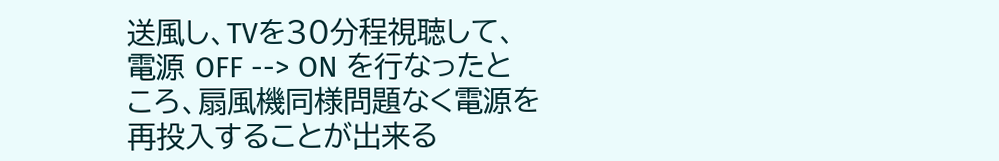送風し、TVを30分程視聴して、電源 OFF --> ON を行なったところ、扇風機同様問題なく電源を再投入することが出来る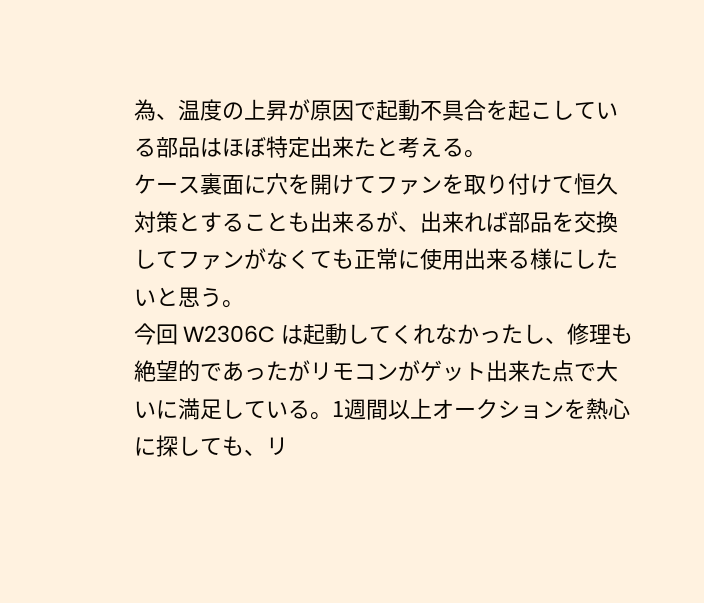為、温度の上昇が原因で起動不具合を起こしている部品はほぼ特定出来たと考える。
ケース裏面に穴を開けてファンを取り付けて恒久対策とすることも出来るが、出来れば部品を交換してファンがなくても正常に使用出来る様にしたいと思う。
今回 W2306C は起動してくれなかったし、修理も絶望的であったがリモコンがゲット出来た点で大いに満足している。1週間以上オークションを熱心に探しても、リ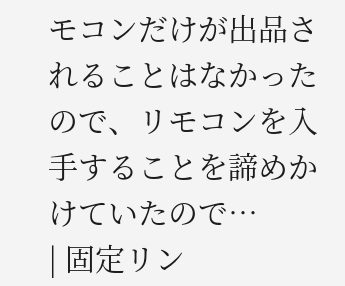モコンだけが出品されることはなかったので、リモコンを入手することを諦めかけていたので…
| 固定リン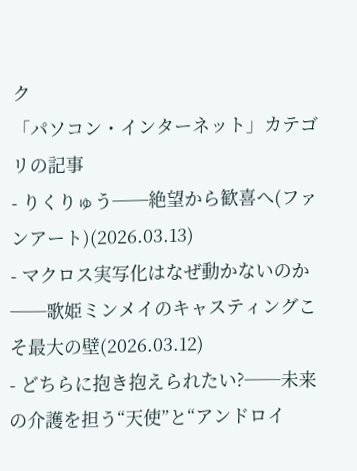ク
「パソコン・インターネット」カテゴリの記事
- りくりゅう──絶望から歓喜へ(ファンアート)(2026.03.13)
- マクロス実写化はなぜ動かないのか──歌姫ミンメイのキャスティングこそ最大の壁(2026.03.12)
- どちらに抱き抱えられたい?──未来の介護を担う“天使”と“アンドロイ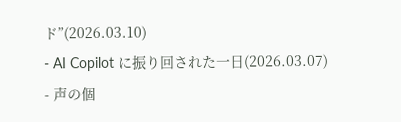ド”(2026.03.10)
- AI Copilot に振り回された一日(2026.03.07)
- 声の個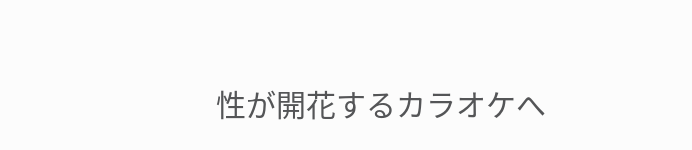性が開花するカラオケへ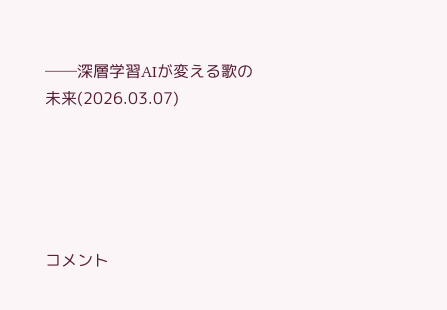──深層学習AIが変える歌の未来(2026.03.07)





コメント